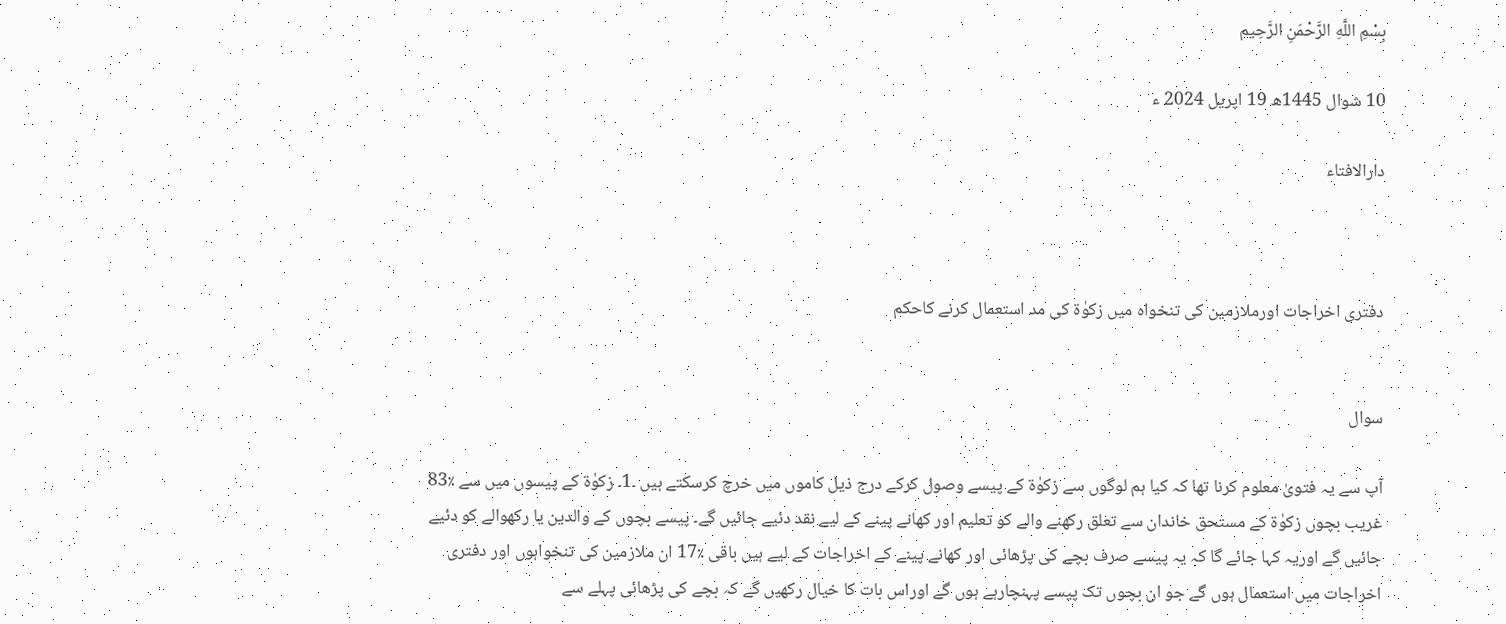بِسْمِ اللَّهِ الرَّحْمَنِ الرَّحِيم

10 شوال 1445ھ 19 اپریل 2024 ء

دارالافتاء



دفتری اخراجات اورملازمین کی تنخواہ میں زکوٰة کی مد استعمال کرنے کاحکم


سوال

آپ سے یہ فتویٰ معلوم کرنا تھا کہ کیا ہم لوگوں سے زکوٰة کے پیسے وصول کرکے درج ذیل کاموں میں خرچ کرسکتے ہیں ۔1۔ زکوٰة کے پیسوں میں سے ٪83 غریب بچوں زکوٰة کے مستحق خاندان سے تعلق رکھنے والے کو تعلیم اور کھانے پینے کے لیے نقد دئیے جائیں گے۔ پیسے بچوں کے والدین یا رکھوالے کو دئیے جائیں گے اوریہ کہا جائے گا کہ یہ پیسے صرف بچے کی پڑھائی اور کھانے پینے کے اخراجات کے لیے ہیں باقی ٪17 ان ملازمین کی تنخواہوں اور دفتری اخراجات میں استعمال ہوں گے جو ان بچوں تک پیسے پہنچارہے ہوں گے اوراس بات کا خیال رکھیں گے کہ بچے کی پڑھائی پہلے سے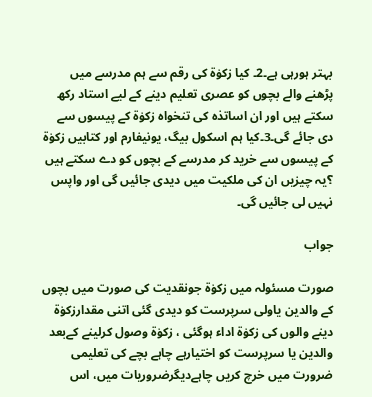بہتر ہورہی ہے۔2۔ کیا زکوٰة کی رقم سے ہم مدرسے میں پڑھنے والے بچوں کو عصری تعلیم دینے کے لیے استاد رکھ سکتے ہیں اور ان اساتذہ کی تنخواہ زکوٰة کے پیسوں سے دی جائے گی۔3۔کیا ہم اسکول بیگ، یونیفارم اور کتابیں زکوٰة کے پیسوں سے خرید کر مدرسے کے بچوں کو دے سکتے ہیں ؟یہ چیزیں ان کی ملکیت میں دیدی جائیں گی اور واپس نہیں لی جائیں گی۔

جواب

صورت مسئولہ میں زکوٰة جونقدیت کی صورت میں بچوں کے والدین یاولی سرپرست کو دیدی گئی اتنی مقدارزکوٰة دینے والوں کی زکوٰة اداء ہوگئی ، زکوٰة وصول کرلینے کےبعد والدین یا سرپرست کو اختیارہے چاہے بچے کی تعلیمی ضرورت میں خرچ کریں چاہےدیگرضروریات میں، اس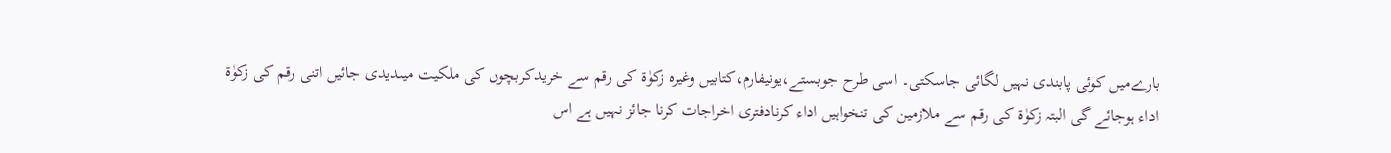بارےمیں کوئی پابندی نہیں لگائی جاسکتی۔ اسی طرح جوبستے،یونیفارم،کتابیں وغیرہ زکوٰة کی رقم سے خریدکربچوں کی ملکیت میںدیدی جائیں اتنی رقم کی زکوٰة اداء ہوجائے گی البتہ زکوٰة کی رقم سے ملازمین کی تنخواہیں اداء کرنادفتری اخراجات کرنا جائز نہیں ہے اس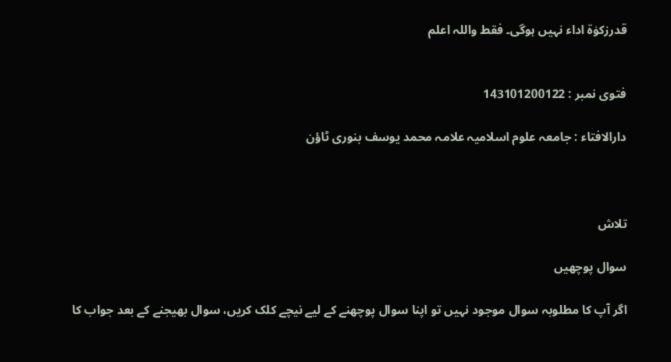قدرزکوٰة اداء نہیں ہوگی۔ فقط واللہ اعلم


فتوی نمبر : 143101200122

دارالافتاء : جامعہ علوم اسلامیہ علامہ محمد یوسف بنوری ٹاؤن



تلاش

سوال پوچھیں

اگر آپ کا مطلوبہ سوال موجود نہیں تو اپنا سوال پوچھنے کے لیے نیچے کلک کریں، سوال بھیجنے کے بعد جواب کا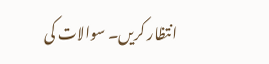انتظار کریں۔ سوالات کی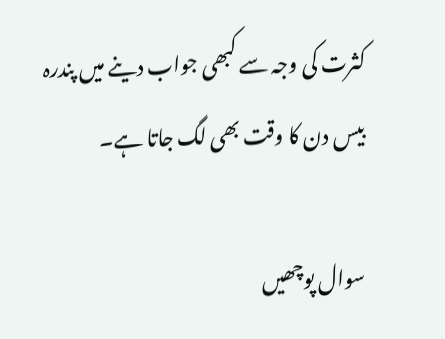کثرت کی وجہ سے کبھی جواب دینے میں پندرہ بیس دن کا وقت بھی لگ جاتا ہے۔

سوال پوچھیں